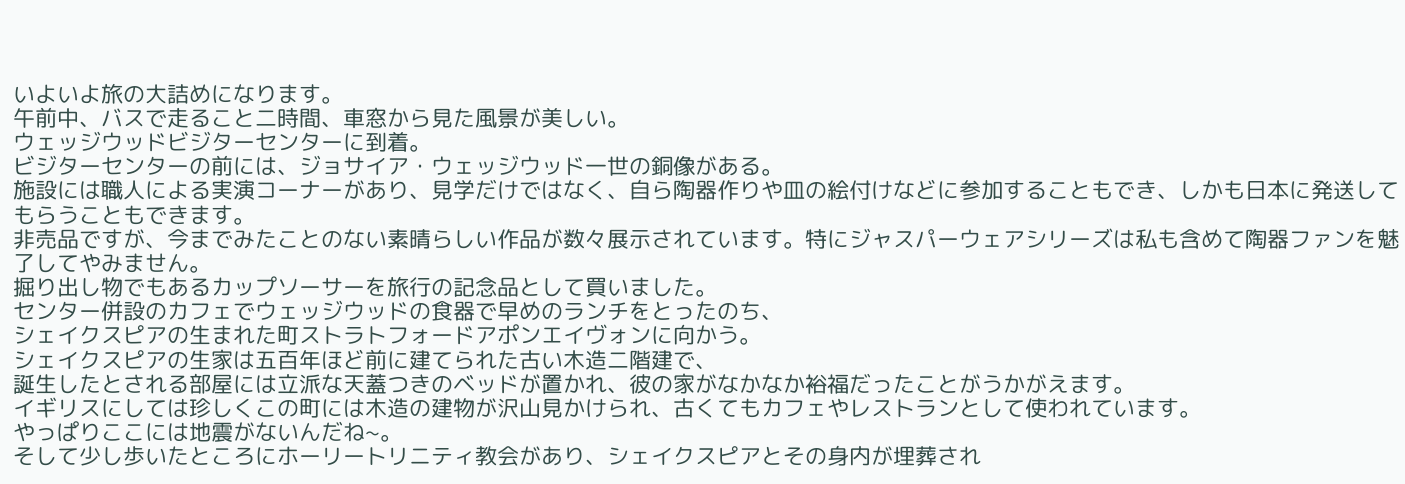いよいよ旅の大詰めになります。
午前中、バスで走ること二時間、車窓から見た風景が美しい。
ウェッジウッドビジターセンターに到着。
ビジターセンターの前には、ジョサイア・ウェッジウッド一世の銅像がある。
施設には職人による実演コーナーがあり、見学だけではなく、自ら陶器作りや皿の絵付けなどに参加することもでき、しかも日本に発送してもらうこともできます。
非売品ですが、今までみたことのない素晴らしい作品が数々展示されています。特にジャスパーウェアシリーズは私も含めて陶器ファンを魅了してやみません。
掘り出し物でもあるカップソーサーを旅行の記念品として買いました。
センター併設のカフェでウェッジウッドの食器で早めのランチをとったのち、
シェイクスピアの生まれた町ストラトフォードアポンエイヴォンに向かう。
シェイクスピアの生家は五百年ほど前に建てられた古い木造二階建で、
誕生したとされる部屋には立派な天蓋つきのベッドが置かれ、彼の家がなかなか裕福だったことがうかがえます。
イギリスにしては珍しくこの町には木造の建物が沢山見かけられ、古くてもカフェやレストランとして使われています。
やっぱりここには地震がないんだね~。
そして少し歩いたところにホーリートリニティ教会があり、シェイクスピアとその身内が埋葬され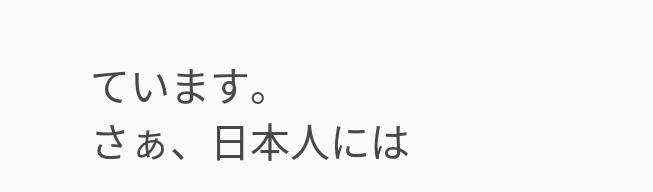ています。
さぁ、日本人には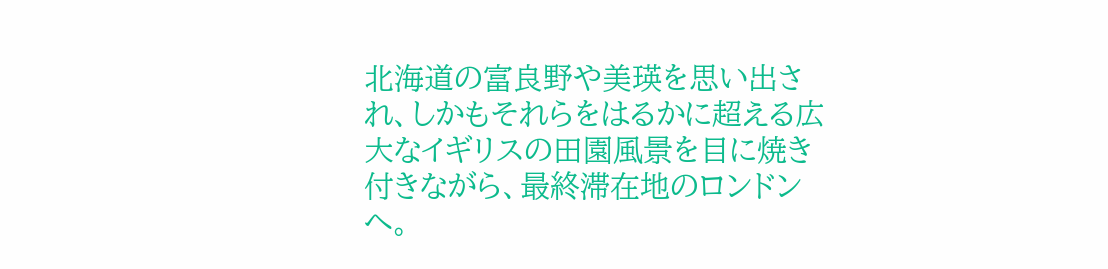北海道の富良野や美瑛を思い出され、しかもそれらをはるかに超える広大なイギリスの田園風景を目に焼き付きながら、最終滞在地のロンドンへ。